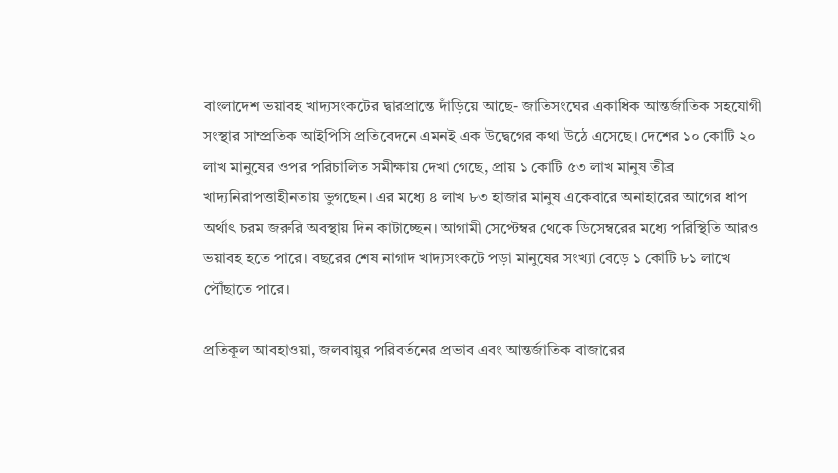বাংলাদেশ ভয়াবহ খাদ্যসংকটের দ্বারপ্রান্তে দাঁড়িয়ে আছে- জাতিসংঘের একাধিক আন্তর্জাতিক সহযোগী সংস্থার সাম্প্রতিক আইপিসি প্রতিবেদনে এমনই এক উদ্বেগের কথা উঠে এসেছে। দেশের ১০ কোটি ২০ লাখ মানুষের ওপর পরিচালিত সমীক্ষায় দেখা গেছে, প্রায় ১ কোটি ৫৩ লাখ মানুষ তীব্র খাদ্যনিরাপত্তাহীনতায় ভুগছেন। এর মধ্যে ৪ লাখ ৮৩ হাজার মানুষ একেবারে অনাহারের আগের ধাপ অর্থাৎ চরম জরুরি অবস্থায় দিন কাটাচ্ছেন। আগামী সেপ্টেম্বর থেকে ডিসেম্বরের মধ্যে পরিস্থিতি আরও ভয়াবহ হতে পারে। বছরের শেষ নাগাদ খাদ্যসংকটে পড়া মানুষের সংখ্যা বেড়ে ১ কোটি ৮১ লাখে পৌঁছাতে পারে।

প্রতিকূল আবহাওয়া, জলবায়ুর পরিবর্তনের প্রভাব এবং আন্তর্জাতিক বাজারের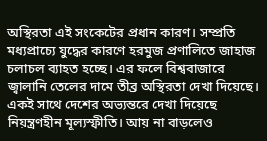অস্থিরতা এই সংকেটের প্রধান কারণ। সম্প্রতি মধ্যপ্রাচ্যে যুদ্ধের কারণে হরমুজ প্রণালিতে জাহাজ চলাচল ব্যাহত হচ্ছে। এর ফলে বিশ্ববাজারে জ্বালানি তেলের দামে তীব্র অস্থিরতা দেখা দিয়েছে। একই সাথে দেশের অভ্যন্তরে দেখা দিয়েছে নিয়ন্ত্রণহীন মূল্যস্ফীতি। আয় না বাড়লেও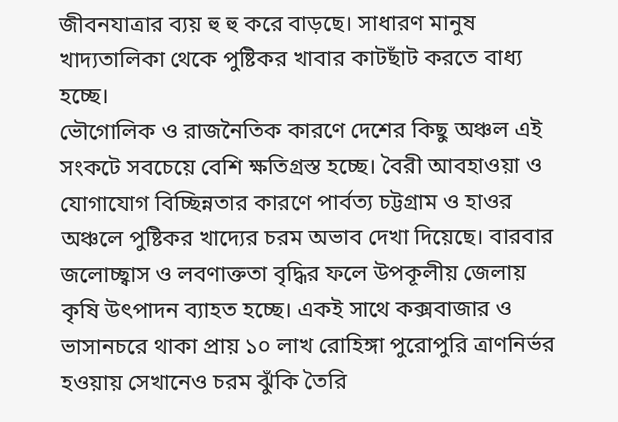জীবনযাত্রার ব্যয় হু হু করে বাড়ছে। সাধারণ মানুষ খাদ্যতালিকা থেকে পুষ্টিকর খাবার কাটছাঁট করতে বাধ্য হচ্ছে।
ভৌগোলিক ও রাজনৈতিক কারণে দেশের কিছু অঞ্চল এই সংকটে সবচেয়ে বেশি ক্ষতিগ্রস্ত হচ্ছে। বৈরী আবহাওয়া ও যোগাযোগ বিচ্ছিন্নতার কারণে পার্বত্য চট্টগ্রাম ও হাওর অঞ্চলে পুষ্টিকর খাদ্যের চরম অভাব দেখা দিয়েছে। বারবার জলোচ্ছ্বাস ও লবণাক্ততা বৃদ্ধির ফলে উপকূলীয় জেলায় কৃষি উৎপাদন ব্যাহত হচ্ছে। একই সাথে কক্সবাজার ও ভাসানচরে থাকা প্রায় ১০ লাখ রোহিঙ্গা পুরোপুরি ত্রাণনির্ভর হওয়ায় সেখানেও চরম ঝুঁকি তৈরি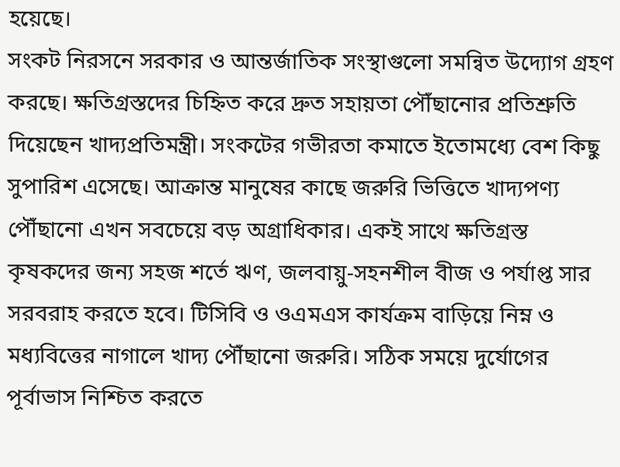হয়েছে।
সংকট নিরসনে সরকার ও আন্তর্জাতিক সংস্থাগুলো সমন্বিত উদ্যোগ গ্রহণ করছে। ক্ষতিগ্রস্তদের চিহ্নিত করে দ্রুত সহায়তা পৌঁছানোর প্রতিশ্রুতি দিয়েছেন খাদ্যপ্রতিমন্ত্রী। সংকটের গভীরতা কমাতে ইতোমধ্যে বেশ কিছু সুপারিশ এসেছে। আক্রান্ত মানুষের কাছে জরুরি ভিত্তিতে খাদ্যপণ্য পৌঁছানো এখন সবচেয়ে বড় অগ্রাধিকার। একই সাথে ক্ষতিগ্রস্ত কৃষকদের জন্য সহজ শর্তে ঋণ, জলবায়ু-সহনশীল বীজ ও পর্যাপ্ত সার সরবরাহ করতে হবে। টিসিবি ও ওএমএস কার্যক্রম বাড়িয়ে নিম্ন ও মধ্যবিত্তের নাগালে খাদ্য পৌঁছানো জরুরি। সঠিক সময়ে দুর্যোগের পূর্বাভাস নিশ্চিত করতে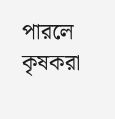পারলে কৃষকরা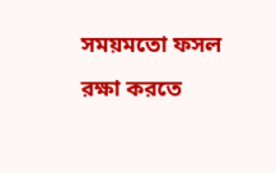সময়মতো ফসল রক্ষা করতে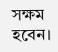সক্ষম হবেন।